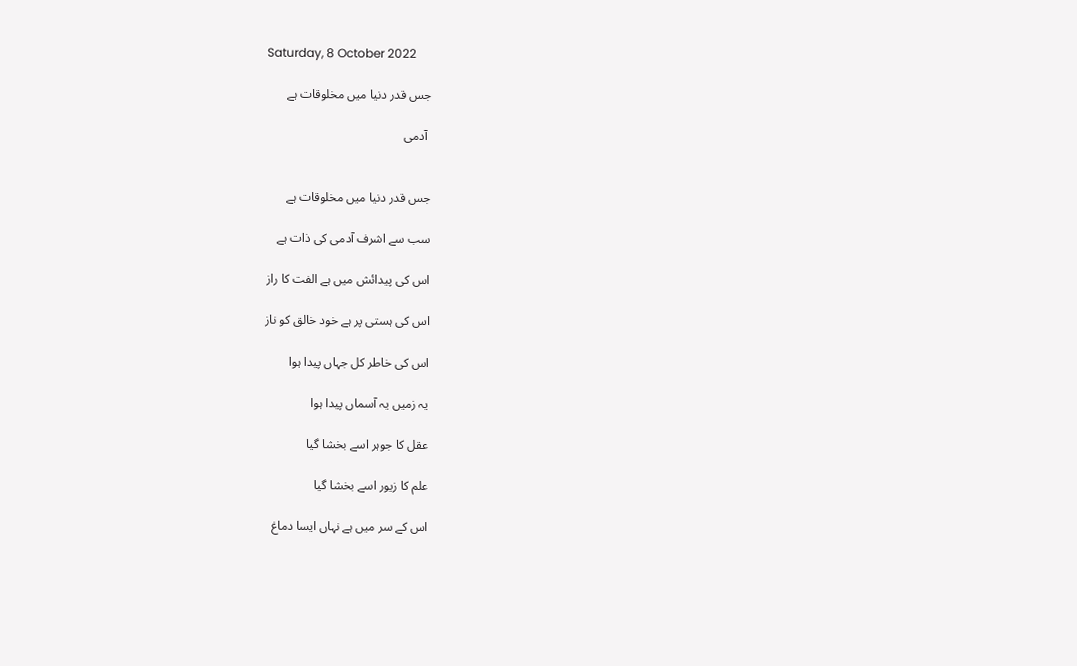Saturday, 8 October 2022

جس قدر دنیا میں مخلوقات ہے

 آدمی


جس قدر دنیا میں مخلوقات ہے

سب سے اشرف آدمی کی ذات ہے

اس کی پیدائش میں ہے الفت کا راز

اس کی ہستی پر ہے خود خالق کو ناز

اس کی خاطر کل جہاں پیدا ہوا

یہ زمیں یہ آسماں پیدا ہوا

عقل کا جوہر اسے بخشا گیا

علم کا زیور اسے بخشا گیا

اس کے سر میں ہے نہاں ایسا دماغ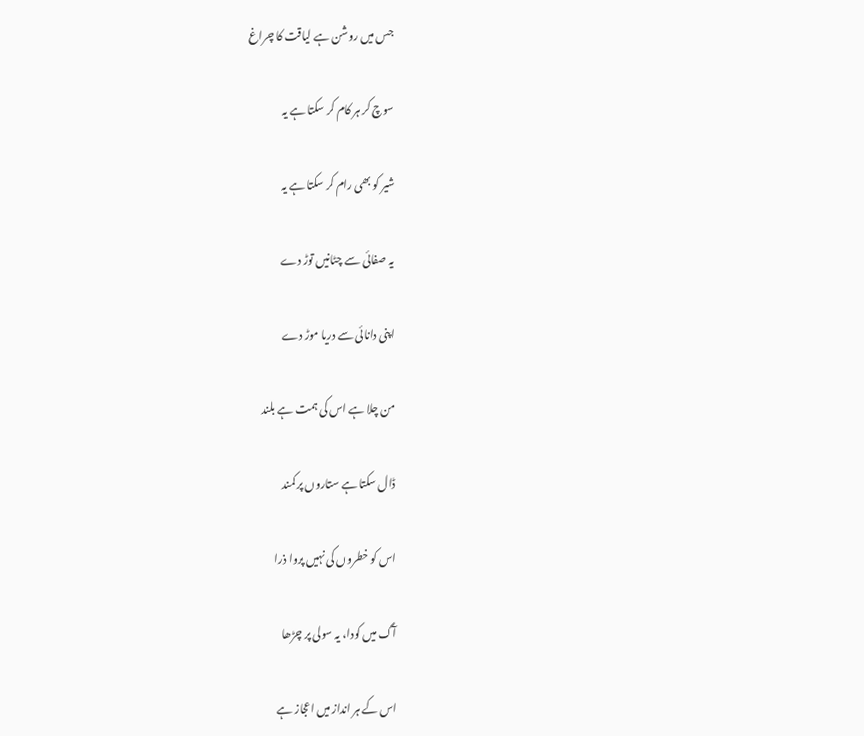جس میں روشن ہے لیاقت کا چراغ

سوچ کر ہر کام کر سکتا ہے یہ

شیر کو بھی رام کر سکتا ہے یہ

یہ صفائی سے چٹانیں توڑ دے

اپنی دانائی سے دریا موڑ دے

من چلا ہے اس کی ہمت ہے بلند

ڈال سکتا ہے ستاروں پر کمند

اس کو خطروں کی نہیں پروا ذرا

آگ میں کودا، یہ سولی پر چڑھا

اس کے ہر انداز میں اعجاز ہے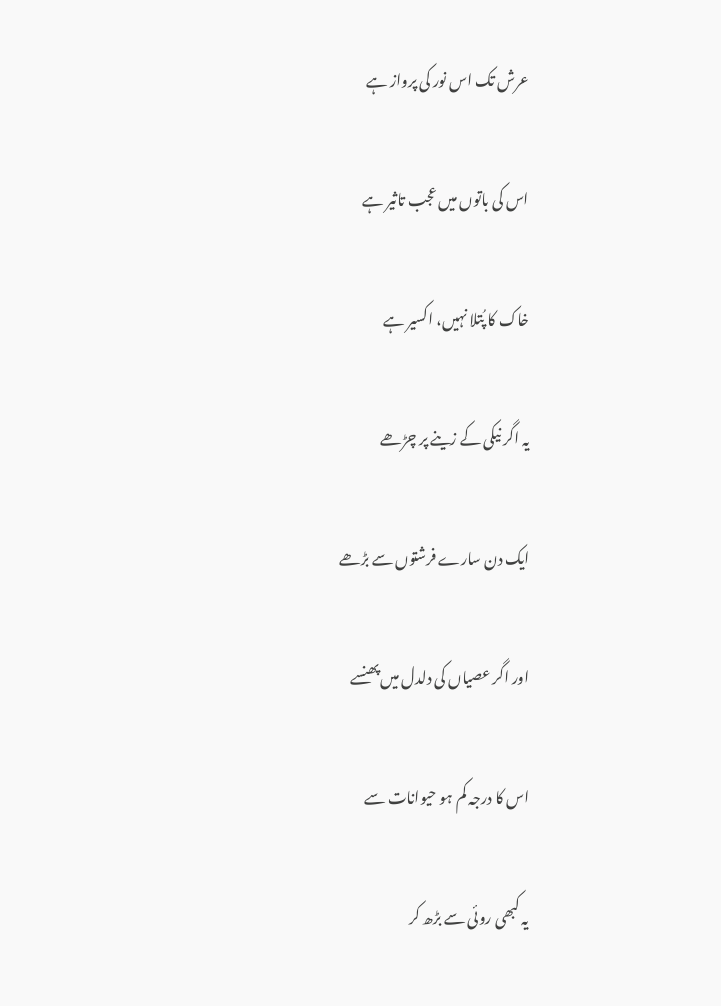عرش تک اس نور کی پرواز ہے

اس کی باتوں میں عجب تاثیر ہے

خاک کا پُتلا نہیں، اکسیر ہے

یہ اگر نیکی کے زینے پر چڑھے

ایک دن سارے فرشتوں سے بڑھے

اور اگر عصیاں کی دلدل میں پھنسے

اس کا درجہ کم ہو حیوانات سے

یہ کبھی روئی سے بڑھ کر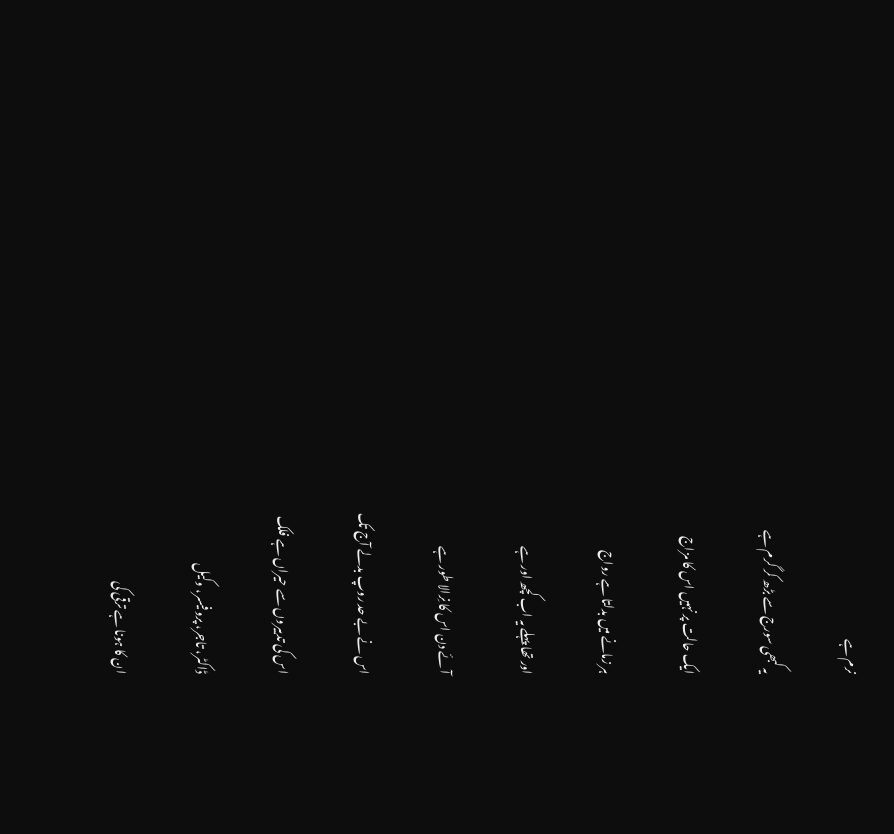نرم ہے

یہ کبھی سورج سے بڑھ کر گرم ہے

ایک حالت پر نہیں اس کا مزاج

ہر زمانے میں بدلتا ہے رواج

اور تھا پہلے یہ اب کچھ اور ہے

آئے دن اس کا نِرالا طور ہے

اس نے بے حد روپ بدلے آج تک

اس کی تدبیروں سے حیراں ہے فلک

ڈاکٹر، تاجر، پروفیسر، وکیل

ان کا ہونا ہے ترقی کی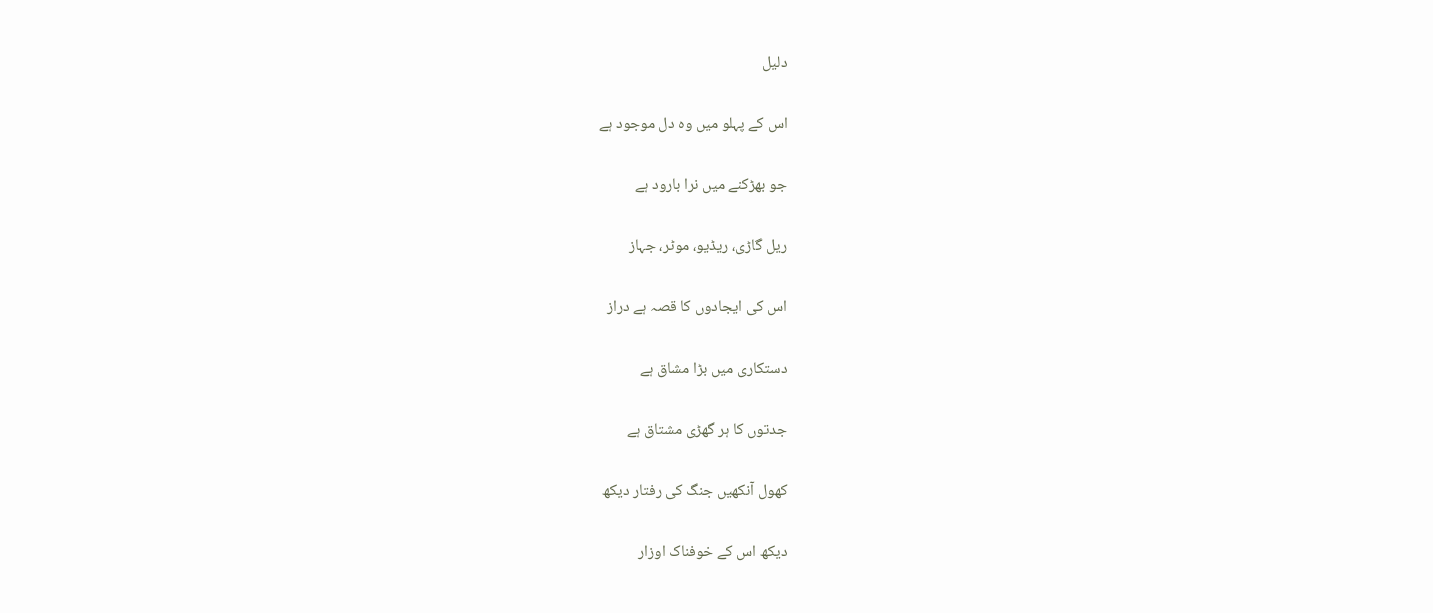دلیل

اس کے پہلو میں وہ دل موجود ہے

جو بھڑکنے میں نرا بارود ہے

ریل گاڑی، ریڈیو، موٹر، جہاز

اس کی ایجادوں کا قصہ ہے دراز

دستکاری میں بڑا مشاق ہے

جدتوں کا ہر گھڑی مشتاق ہے

کھول آنکھیں جنگ کی رفتار دیکھ

دیکھ اس کے خوفناک اوزار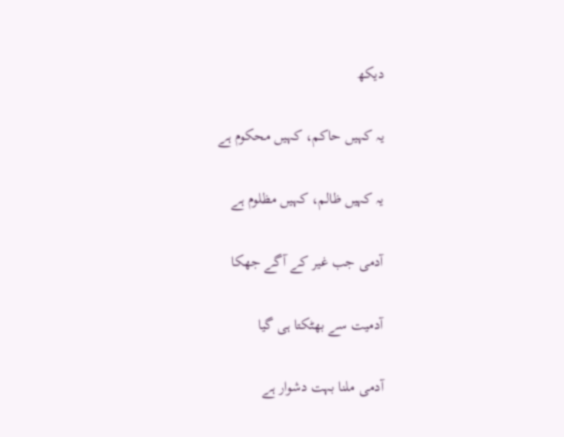دیکھ

یہ کہیں حاکم، کہیں محکوم ہے

یہ کہیں ظالم، کہیں مظلوم ہے

آدمی جب غیر کے آگے جھکا

آدمیت سے بھٹکتا ہی گیا

آدمی ملنا بہت دشوار ہے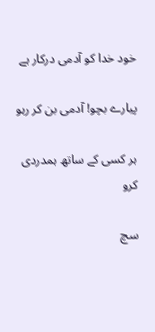خود خدا کو آدمی درکار ہے

پیارے بچو! آدمی بن کر رہو

ہر کسی کے ساتھ ہمدردی کرو

سچ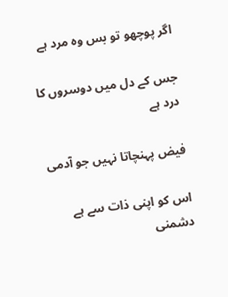اگر پوچھو تو بس وہ مرد ہے

جس کے دل میں دوسروں کا درد ہے

فیض پہنچاتا نہیں جو آدمی

اس کو اپنی ذات سے ہے دشمنی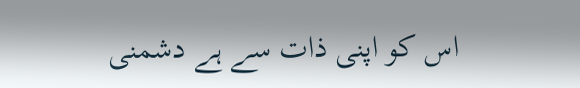اس کو اپنی ذات سے ہے دشمنی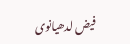فیض لدھیانوی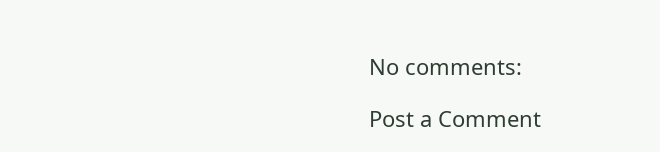No comments:

Post a Comment